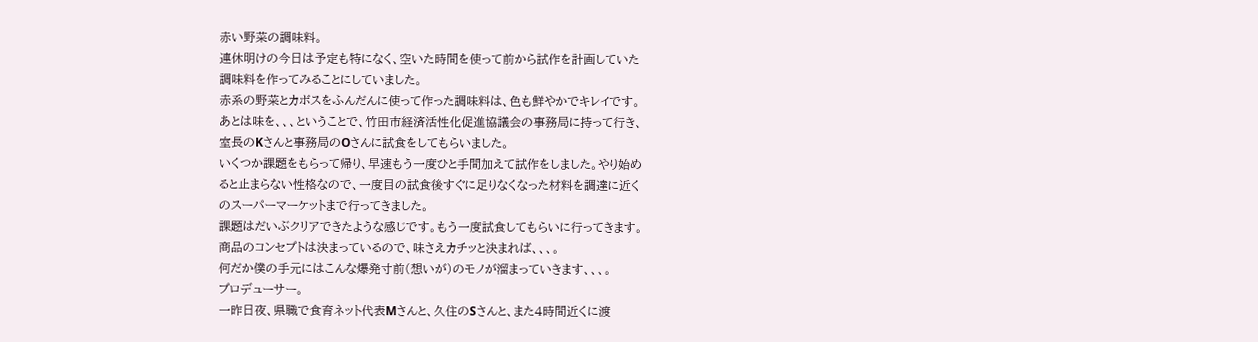赤い野菜の調味料。
連休明けの今日は予定も特になく、空いた時間を使って前から試作を計画していた
調味料を作ってみることにしていました。
赤系の野菜とカボスをふんだんに使って作った調味料は、色も鮮やかでキレイです。
あとは味を、、、ということで、竹田市経済活性化促進協議会の事務局に持って行き、
室長のKさんと事務局のOさんに試食をしてもらいました。
いくつか課題をもらって帰り、早速もう一度ひと手間加えて試作をしました。やり始め
ると止まらない性格なので、一度目の試食後すぐに足りなくなった材料を調達に近く
のスーパーマーケットまで行ってきました。
課題はだいぶクリアできたような感じです。もう一度試食してもらいに行ってきます。
商品のコンセプトは決まっているので、味さえカチッと決まれば、、、。
何だか僕の手元にはこんな爆発寸前(想いが)のモノが溜まっていきます、、、。
プロデューサー。
一昨日夜、県職で食育ネット代表Mさんと、久住のSさんと、また4時間近くに渡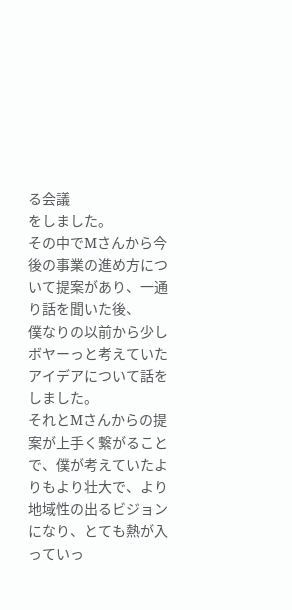る会議
をしました。
その中でMさんから今後の事業の進め方について提案があり、一通り話を聞いた後、
僕なりの以前から少しボヤーっと考えていたアイデアについて話をしました。
それとMさんからの提案が上手く繋がることで、僕が考えていたよりもより壮大で、より
地域性の出るビジョンになり、とても熱が入っていっ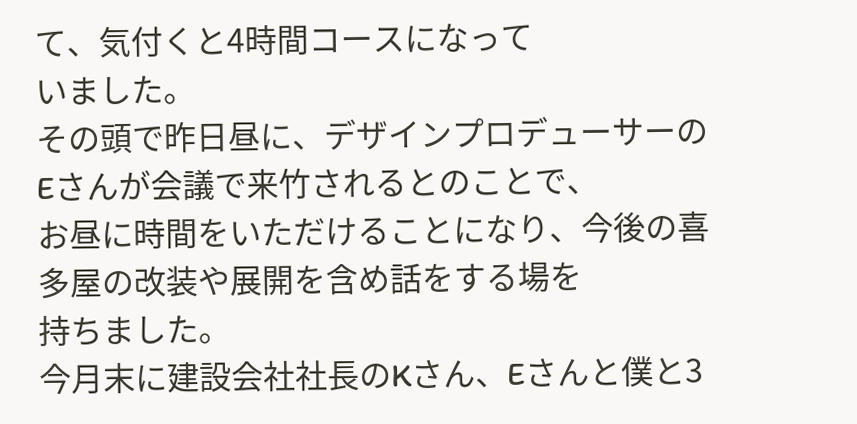て、気付くと4時間コースになって
いました。
その頭で昨日昼に、デザインプロデューサーのEさんが会議で来竹されるとのことで、
お昼に時間をいただけることになり、今後の喜多屋の改装や展開を含め話をする場を
持ちました。
今月末に建設会社社長のKさん、Eさんと僕と3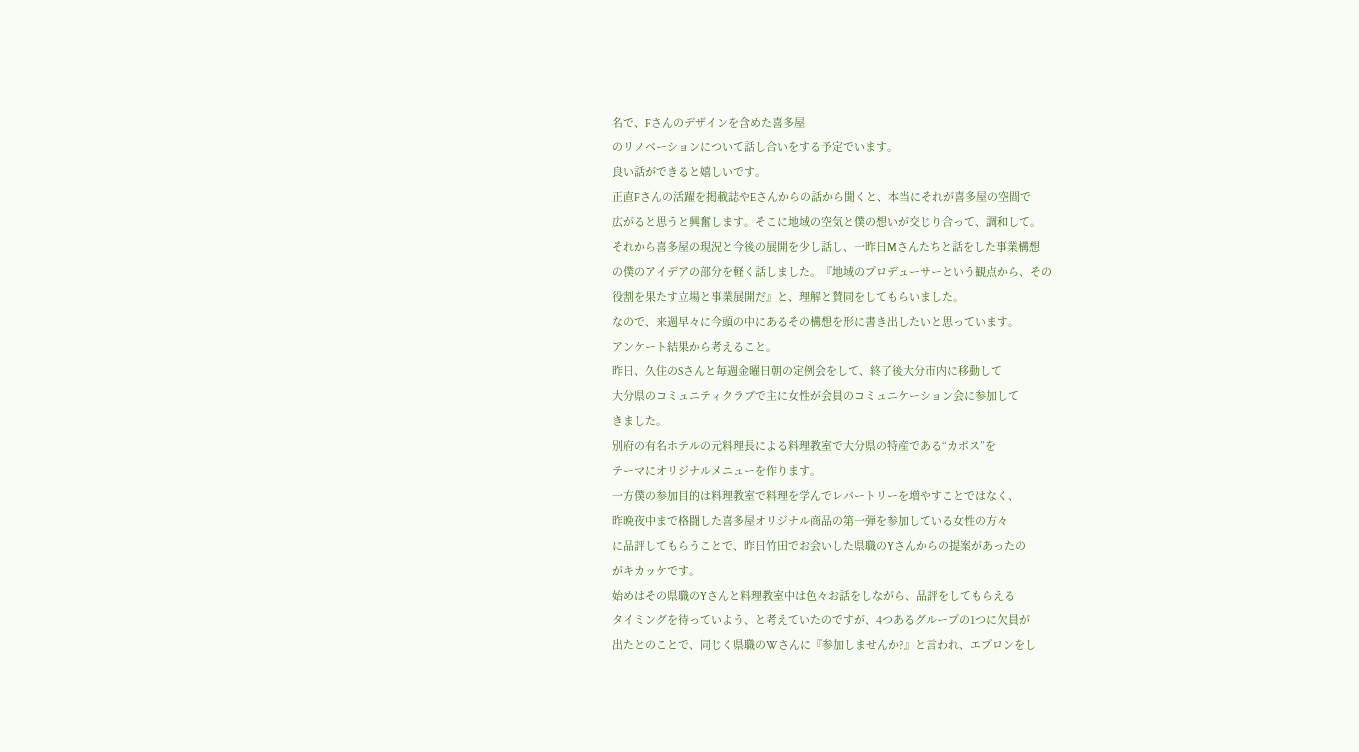名で、Fさんのデザインを含めた喜多屋
のリノベーションについて話し合いをする予定でいます。
良い話ができると嬉しいです。
正直Fさんの活躍を掲載誌やEさんからの話から聞くと、本当にそれが喜多屋の空間で
広がると思うと興奮します。そこに地域の空気と僕の想いが交じり合って、調和して。
それから喜多屋の現況と今後の展開を少し話し、一昨日Mさんたちと話をした事業構想
の僕のアイデアの部分を軽く話しました。『地域のプロデューサーという観点から、その
役割を果たす立場と事業展開だ』と、理解と賛同をしてもらいました。
なので、来週早々に今頭の中にあるその構想を形に書き出したいと思っています。
アンケート結果から考えること。
昨日、久住のSさんと毎週金曜日朝の定例会をして、終了後大分市内に移動して
大分県のコミュニティクラブで主に女性が会員のコミュニケーション会に参加して
きました。
別府の有名ホテルの元料理長による料理教室で大分県の特産である“カボス”を
テーマにオリジナルメニューを作ります。
一方僕の参加目的は料理教室で料理を学んでレパートリーを増やすことではなく、
昨晩夜中まで格闘した喜多屋オリジナル商品の第一弾を参加している女性の方々
に品評してもらうことで、昨日竹田でお会いした県職のYさんからの提案があったの
がキカッケです。
始めはその県職のYさんと料理教室中は色々お話をしながら、品評をしてもらえる
タイミングを待っていよう、と考えていたのですが、4つあるグループの1つに欠員が
出たとのことで、同じく県職のWさんに『参加しませんか?』と言われ、エプロンをし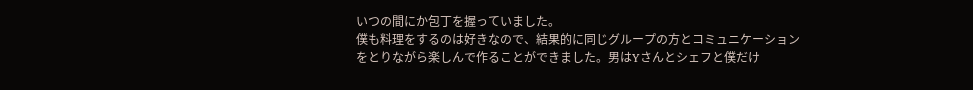いつの間にか包丁を握っていました。
僕も料理をするのは好きなので、結果的に同じグループの方とコミュニケーション
をとりながら楽しんで作ることができました。男はYさんとシェフと僕だけ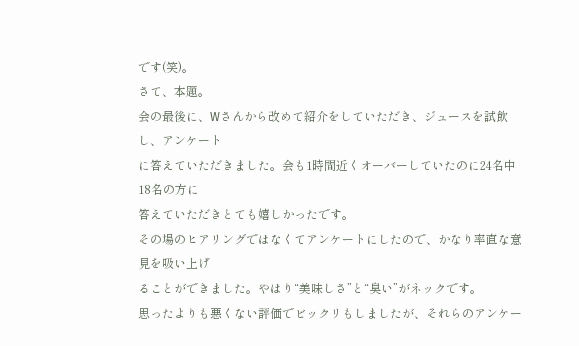です(笑)。
さて、本題。
会の最後に、Wさんから改めて紹介をしていただき、ジュースを試飲し、アンケート
に答えていただきました。会も1時間近くオーバーしていたのに24名中18名の方に
答えていただきとても嬉しかったです。
その場のヒアリングではなくてアンケートにしたので、かなり率直な意見を吸い上げ
ることができました。やはり“美味しさ”と“臭い”がネックです。
思ったよりも悪くない評価でビックリもしましたが、それらのアンケー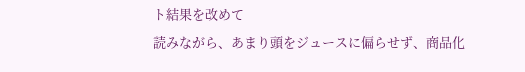ト結果を改めて
読みながら、あまり頭をジュースに偏らせず、商品化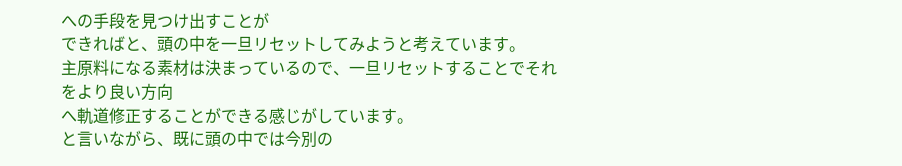への手段を見つけ出すことが
できればと、頭の中を一旦リセットしてみようと考えています。
主原料になる素材は決まっているので、一旦リセットすることでそれをより良い方向
へ軌道修正することができる感じがしています。
と言いながら、既に頭の中では今別の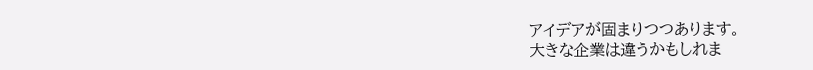アイデアが固まりつつあります。
大きな企業は違うかもしれま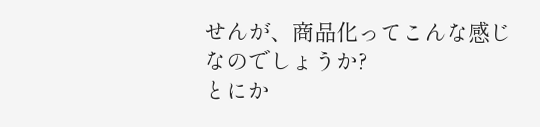せんが、商品化ってこんな感じなのでしょうか?
とにか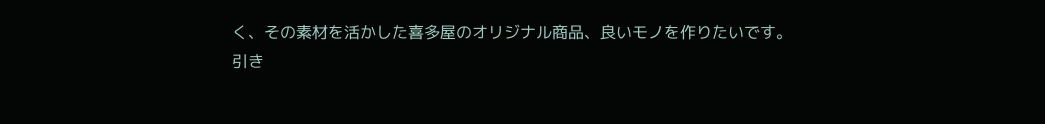く、その素材を活かした喜多屋のオリジナル商品、良いモノを作りたいです。
引き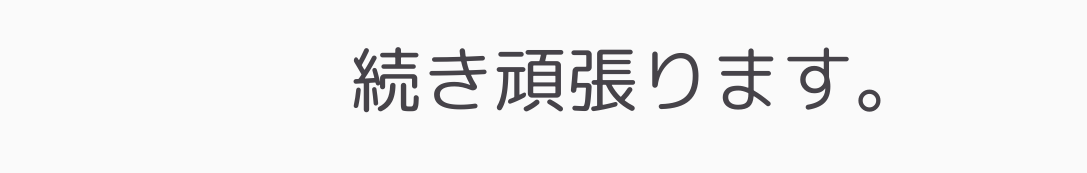続き頑張ります。